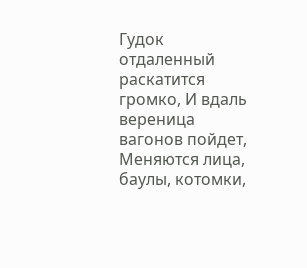Гудок отдаленный раскатится громко, И вдаль вереница вагонов пойдет, Меняются лица, баулы, котомки,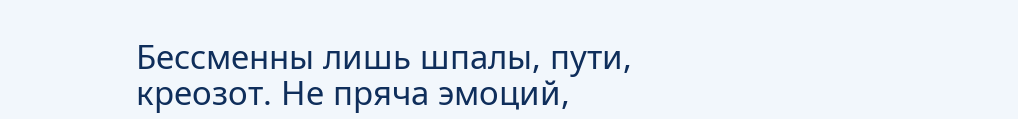Бессменны лишь шпалы, пути, креозот. Не пряча эмоций,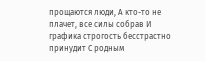прощаются люди, А кто-то не плачет, все силы собрав И графика строгость бесстрастно принудит С родным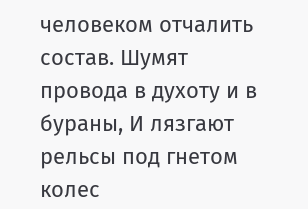человеком отчалить состав. Шумят провода в духоту и в бураны, И лязгают рельсы под гнетом колес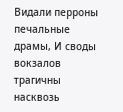Видали перроны печальные драмы, И своды вокзалов трагичны насквозь